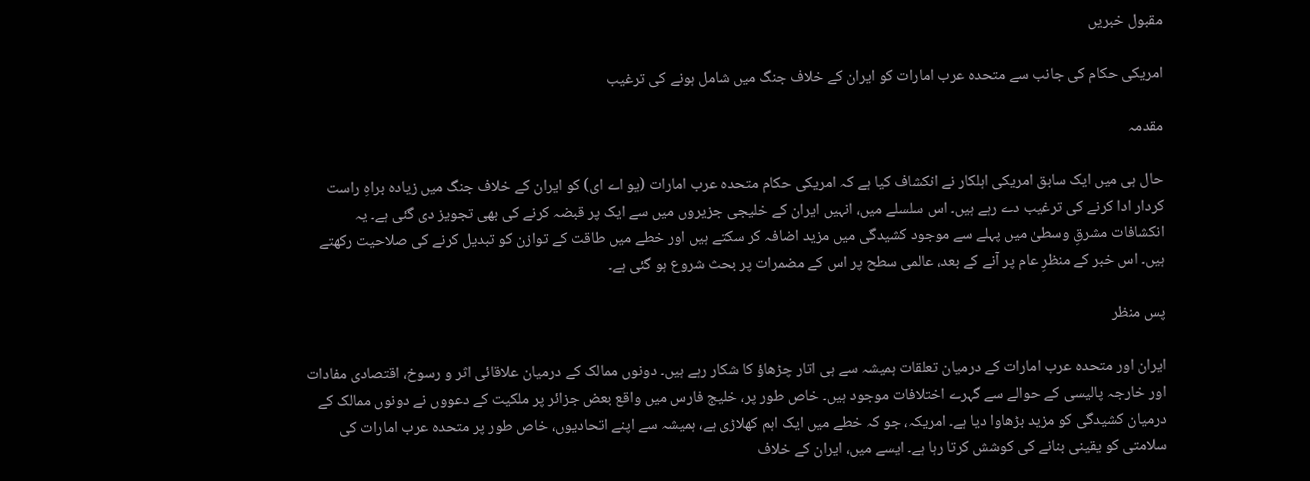مقبول خبریں

امریکی حکام کی جانب سے متحدہ عرب امارات کو ایران کے خلاف جنگ میں شامل ہونے کی ترغیب

مقدمہ

حال ہی میں ایک سابق امریکی اہلکار نے انکشاف کیا ہے کہ امریکی حکام متحدہ عرب امارات (یو اے ای) کو ایران کے خلاف جنگ میں زیادہ براہِ راست کردار ادا کرنے کی ترغیب دے رہے ہیں۔ اس سلسلے میں، انہیں ایران کے خلیجی جزیروں میں سے ایک پر قبضہ کرنے کی بھی تجویز دی گئی ہے۔ یہ انکشافات مشرقِ وسطیٰ میں پہلے سے موجود کشیدگی میں مزید اضافہ کر سکتے ہیں اور خطے میں طاقت کے توازن کو تبدیل کرنے کی صلاحیت رکھتے ہیں۔ اس خبر کے منظرِ عام پر آنے کے بعد، عالمی سطح پر اس کے مضمرات پر بحث شروع ہو گئی ہے۔

پس منظر

ایران اور متحدہ عرب امارات کے درمیان تعلقات ہمیشہ سے ہی اتار چڑھاؤ کا شکار رہے ہیں۔ دونوں ممالک کے درمیان علاقائی اثر و رسوخ، اقتصادی مفادات اور خارجہ پالیسی کے حوالے سے گہرے اختلافات موجود ہیں۔ خاص طور پر، خلیج فارس میں واقع بعض جزائر پر ملکیت کے دعووں نے دونوں ممالک کے درمیان کشیدگی کو مزید بڑھاوا دیا ہے۔ امریکہ، جو کہ خطے میں ایک اہم کھلاڑی ہے، ہمیشہ سے اپنے اتحادیوں، خاص طور پر متحدہ عرب امارات کی سلامتی کو یقینی بنانے کی کوشش کرتا رہا ہے۔ ایسے میں، ایران کے خلاف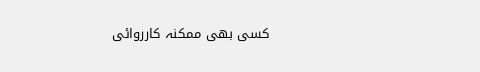کسی بھی ممکنہ کارروائی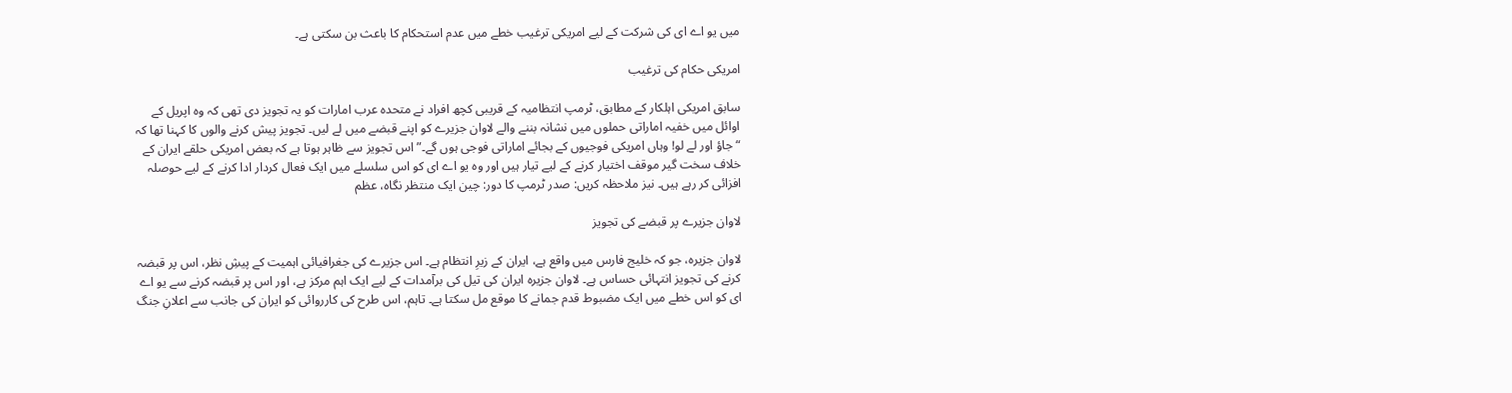میں یو اے ای کی شرکت کے لیے امریکی ترغیب خطے میں عدم استحکام کا باعث بن سکتی ہے۔

امریکی حکام کی ترغیب

سابق امریکی اہلکار کے مطابق، ٹرمپ انتظامیہ کے قریبی کچھ افراد نے متحدہ عرب امارات کو یہ تجویز دی تھی کہ وہ اپریل کے اوائل میں خفیہ اماراتی حملوں میں نشانہ بننے والے لاوان جزیرے کو اپنے قبضے میں لے لیں۔ تجویز پیش کرنے والوں کا کہنا تھا کہ “جاؤ اور لے لو! وہاں امریکی فوجیوں کے بجائے اماراتی فوجی ہوں گے۔” اس تجویز سے ظاہر ہوتا ہے کہ بعض امریکی حلقے ایران کے خلاف سخت گیر موقف اختیار کرنے کے لیے تیار ہیں اور وہ یو اے ای کو اس سلسلے میں ایک فعال کردار ادا کرنے کے لیے حوصلہ افزائی کر رہے ہیں۔ نیز ملاحظہ کریں: صدر ٹرمپ کا دور: چین ایک منتظر نگاہ، عظم

لاوان جزیرے پر قبضے کی تجویز

لاوان جزیرہ، جو کہ خلیج فارس میں واقع ہے، ایران کے زیرِ انتظام ہے۔ اس جزیرے کی جغرافیائی اہمیت کے پیشِ نظر، اس پر قبضہ کرنے کی تجویز انتہائی حساس ہے۔ لاوان جزیرہ ایران کی تیل کی برآمدات کے لیے ایک اہم مرکز ہے، اور اس پر قبضہ کرنے سے یو اے ای کو اس خطے میں ایک مضبوط قدم جمانے کا موقع مل سکتا ہے۔ تاہم، اس طرح کی کارروائی کو ایران کی جانب سے اعلانِ جنگ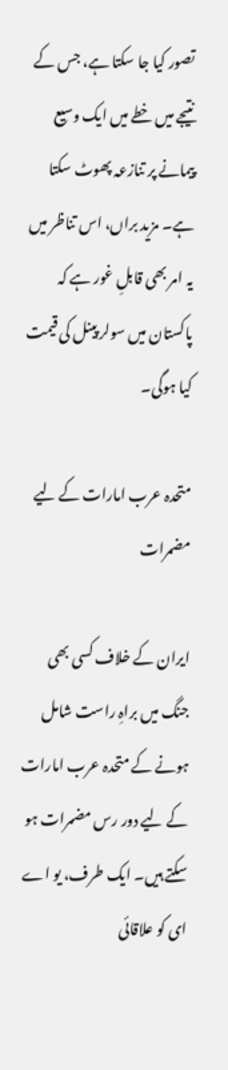تصور کیا جا سکتا ہے، جس کے نتیجے میں خطے میں ایک وسیع پیمانے پر تنازعہ پھوٹ سکتا ہے۔ مزید براں، اس تناظر میں یہ امر بھی قابلِ غور ہے کہ پاکستان میں سولر پینل کی قیمت کیا ہوگی۔

متحدہ عرب امارات کے لیے مضمرات

ایران کے خلاف کسی بھی جنگ میں براہِ راست شامل ہونے کے متحدہ عرب امارات کے لیے دور رس مضمرات ہو سکتے ہیں۔ ایک طرف، یو اے ای کو علاقائی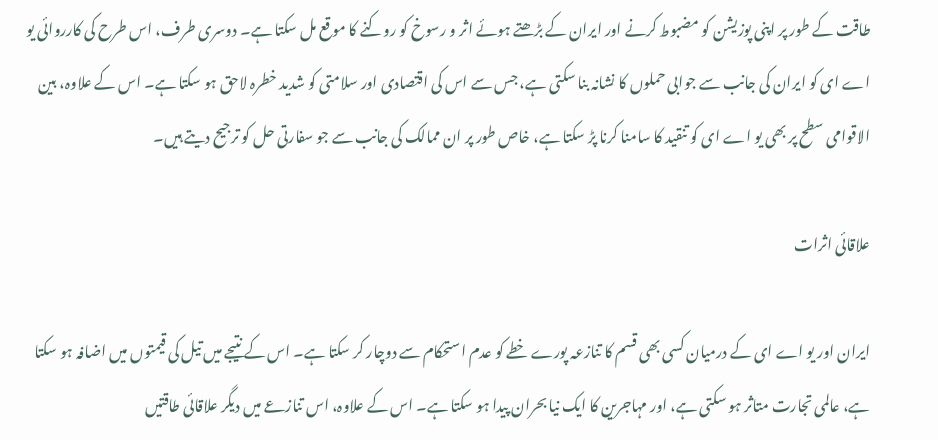طاقت کے طور پر اپنی پوزیشن کو مضبوط کرنے اور ایران کے بڑھتے ہوئے اثر و رسوخ کو روکنے کا موقع مل سکتا ہے۔ دوسری طرف، اس طرح کی کارروائی یو اے ای کو ایران کی جانب سے جوابی حملوں کا نشانہ بنا سکتی ہے، جس سے اس کی اقتصادی اور سلامتی کو شدید خطرہ لاحق ہو سکتا ہے۔ اس کے علاوہ، بین الاقوامی سطح پر بھی یو اے ای کو تنقید کا سامنا کرنا پڑ سکتا ہے، خاص طور پر ان ممالک کی جانب سے جو سفارتی حل کو ترجیح دیتے ہیں۔

علاقائی اثرات

ایران اور یو اے ای کے درمیان کسی بھی قسم کا تنازعہ پورے خطے کو عدم استحکام سے دوچار کر سکتا ہے۔ اس کے نتیجے میں تیل کی قیمتوں میں اضافہ ہو سکتا ہے، عالمی تجارت متاثر ہو سکتی ہے، اور مہاجرین کا ایک نیا بحران پیدا ہو سکتا ہے۔ اس کے علاوہ، اس تنازعے میں دیگر علاقائی طاقتیں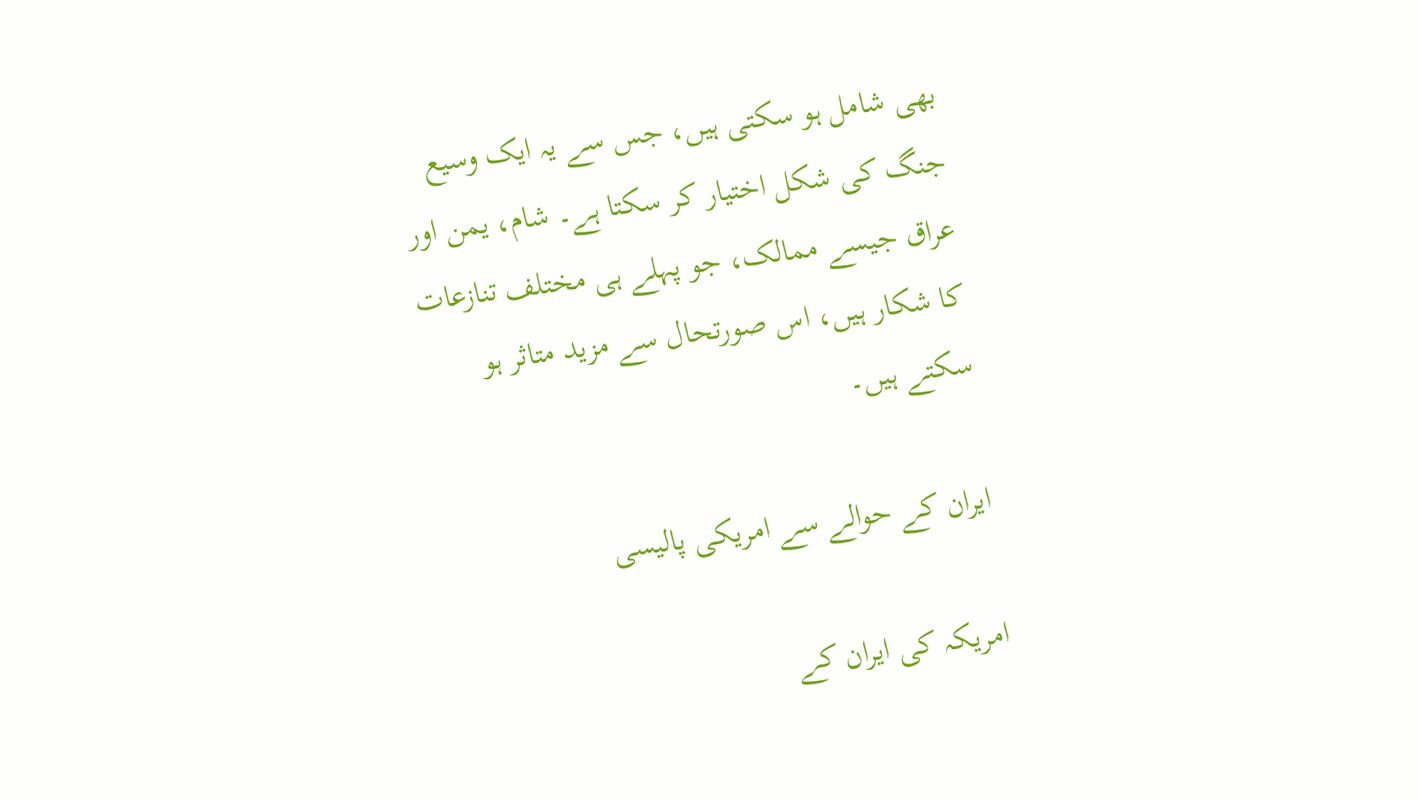بھی شامل ہو سکتی ہیں، جس سے یہ ایک وسیع جنگ کی شکل اختیار کر سکتا ہے۔ شام، یمن اور عراق جیسے ممالک، جو پہلے ہی مختلف تنازعات کا شکار ہیں، اس صورتحال سے مزید متاثر ہو سکتے ہیں۔

ایران کے حوالے سے امریکی پالیسی

امریکہ کی ایران کے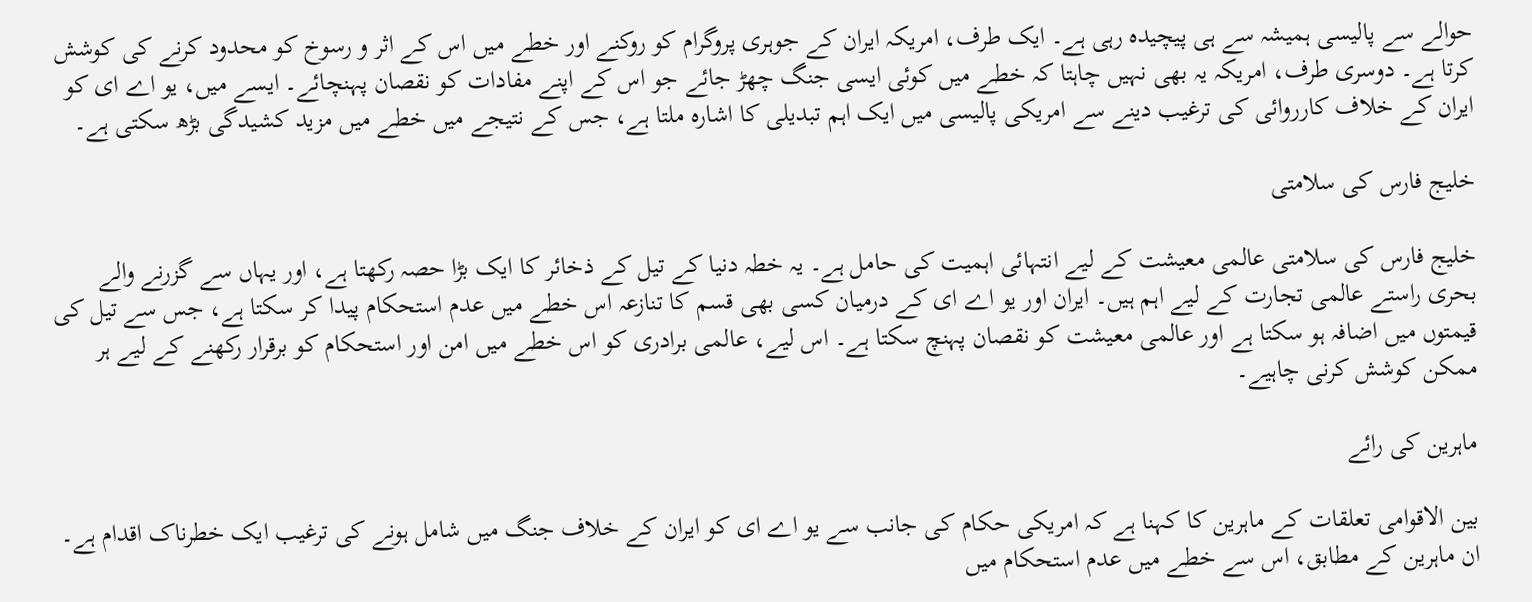حوالے سے پالیسی ہمیشہ سے ہی پیچیدہ رہی ہے۔ ایک طرف، امریکہ ایران کے جوہری پروگرام کو روکنے اور خطے میں اس کے اثر و رسوخ کو محدود کرنے کی کوشش کرتا ہے۔ دوسری طرف، امریکہ یہ بھی نہیں چاہتا کہ خطے میں کوئی ایسی جنگ چھڑ جائے جو اس کے اپنے مفادات کو نقصان پہنچائے۔ ایسے میں، یو اے ای کو ایران کے خلاف کارروائی کی ترغیب دینے سے امریکی پالیسی میں ایک اہم تبدیلی کا اشارہ ملتا ہے، جس کے نتیجے میں خطے میں مزید کشیدگی بڑھ سکتی ہے۔

خلیج فارس کی سلامتی

خلیج فارس کی سلامتی عالمی معیشت کے لیے انتہائی اہمیت کی حامل ہے۔ یہ خطہ دنیا کے تیل کے ذخائر کا ایک بڑا حصہ رکھتا ہے، اور یہاں سے گزرنے والے بحری راستے عالمی تجارت کے لیے اہم ہیں۔ ایران اور یو اے ای کے درمیان کسی بھی قسم کا تنازعہ اس خطے میں عدم استحکام پیدا کر سکتا ہے، جس سے تیل کی قیمتوں میں اضافہ ہو سکتا ہے اور عالمی معیشت کو نقصان پہنچ سکتا ہے۔ اس لیے، عالمی برادری کو اس خطے میں امن اور استحکام کو برقرار رکھنے کے لیے ہر ممکن کوشش کرنی چاہیے۔

ماہرین کی رائے

بین الاقوامی تعلقات کے ماہرین کا کہنا ہے کہ امریکی حکام کی جانب سے یو اے ای کو ایران کے خلاف جنگ میں شامل ہونے کی ترغیب ایک خطرناک اقدام ہے۔ ان ماہرین کے مطابق، اس سے خطے میں عدم استحکام میں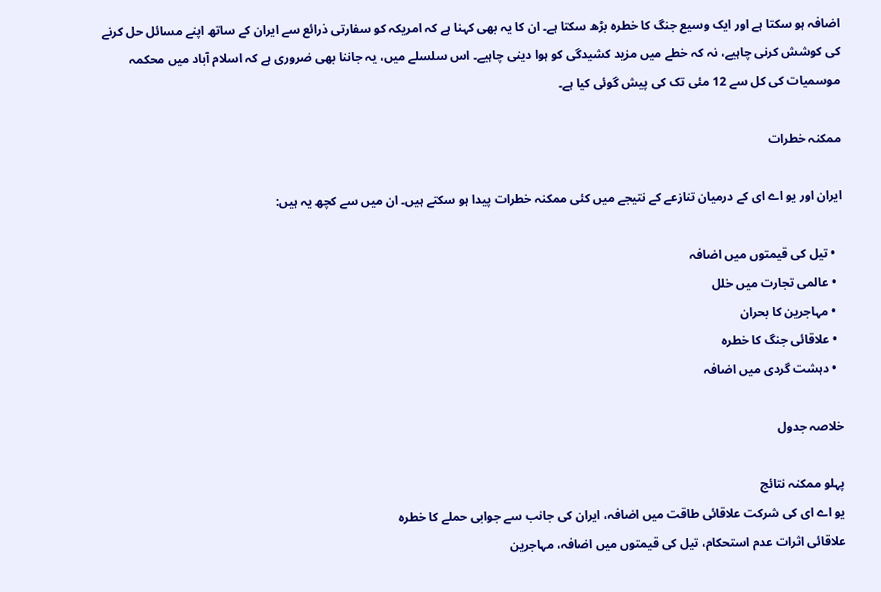اضافہ ہو سکتا ہے اور ایک وسیع جنگ کا خطرہ بڑھ سکتا ہے۔ ان کا یہ بھی کہنا ہے کہ امریکہ کو سفارتی ذرائع سے ایران کے ساتھ اپنے مسائل حل کرنے کی کوشش کرنی چاہیے، نہ کہ خطے میں مزید کشیدگی کو ہوا دینی چاہیے۔ اس سلسلے میں، یہ جاننا بھی ضروری ہے کہ اسلام آباد میں محکمہ موسمیات کی کل سے 12 مئی تک کی پیش گوئی کیا ہے۔

ممکنہ خطرات

ایران اور یو اے ای کے درمیان تنازعے کے نتیجے میں کئی ممکنہ خطرات پیدا ہو سکتے ہیں۔ ان میں سے کچھ یہ ہیں:

  • تیل کی قیمتوں میں اضافہ
  • عالمی تجارت میں خلل
  • مہاجرین کا بحران
  • علاقائی جنگ کا خطرہ
  • دہشت گردی میں اضافہ

خلاصہ جدول

پہلو ممکنہ نتائج
یو اے ای کی شرکت علاقائی طاقت میں اضافہ، ایران کی جانب سے جوابی حملے کا خطرہ
علاقائی اثرات عدم استحکام، تیل کی قیمتوں میں اضافہ، مہاجرین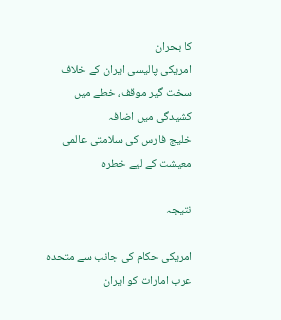کا بحران
امریکی پالیسی ایران کے خلاف سخت گیر موقف، خطے میں کشیدگی میں اضافہ
خلیج فارس کی سلامتی عالمی معیشت کے لیے خطرہ

نتیجہ

امریکی حکام کی جانب سے متحدہ عرب امارات کو ایران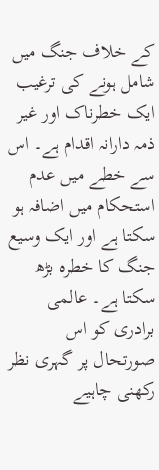کے خلاف جنگ میں شامل ہونے کی ترغیب ایک خطرناک اور غیر ذمہ دارانہ اقدام ہے۔ اس سے خطے میں عدم استحکام میں اضافہ ہو سکتا ہے اور ایک وسیع جنگ کا خطرہ بڑھ سکتا ہے۔ عالمی برادری کو اس صورتحال پر گہری نظر رکھنی چاہیے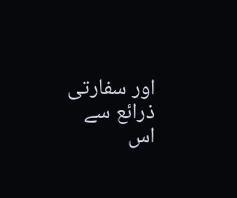اور سفارتی ذرائع سے اس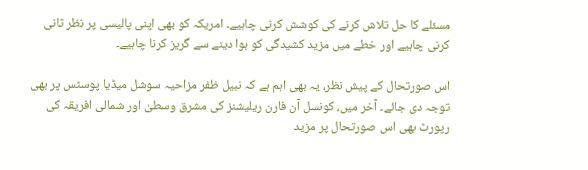مسئلے کا حل تلاش کرنے کی کوشش کرنی چاہیے۔ امریکہ کو بھی اپنی پالیسی پر نظر ثانی کرنی چاہیے اور خطے میں مزید کشیدگی کو ہوا دینے سے گریز کرنا چاہیے۔

اس صورتحال کے پیش نظر، یہ بھی اہم ہے کہ نبیل ظفر مزاحیہ سوشل میڈیا پوسٹس پر بھی توجہ دی جائے۔ آخر میں، کونسل آن فارن ریلیشنز کی مشرق وسطیٰ اور شمالی افریقہ کی رپورٹ بھی اس صورتحال پر مزید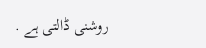روشنی ڈالتی ہے .